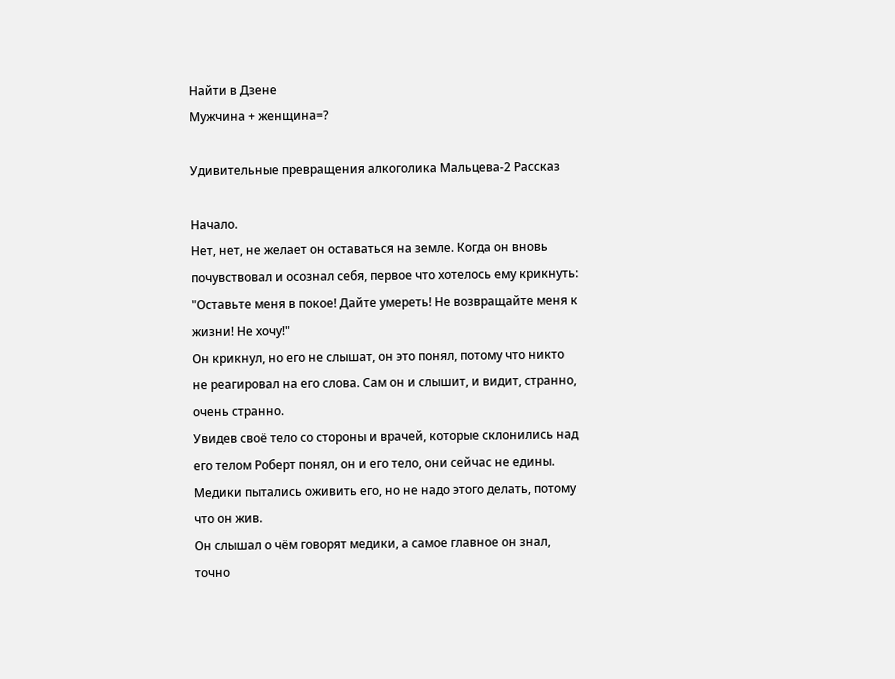Найти в Дзене
Мужчина + женщина=?

Удивительные превращения алкоголика Мальцева-2 Рассказ

Начало.
Нет, нет, не желает он оставаться на земле. Когда он вновь почувствовал и осознал себя, первое что хотелось ему крикнуть: "Оставьте меня в покое! Дайте умереть! Не возвращайте меня к жизни! Не хочу!"
Он крикнул, но его не слышат, он это понял, потому что никто не реагировал на его слова. Сам он и слышит, и видит, странно, очень странно.
Увидев своё тело со стороны и врачей, которые склонились над его телом Роберт понял, он и его тело, они сейчас не едины. Медики пытались оживить его, но не надо этого делать, потому что он жив.
Он слышал о чём говорят медики, а самое главное он знал, точно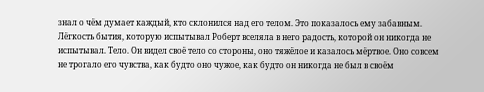знал о чём думает каждый, кто склонился над его телом. Это показалось ему забавным.
Лёгкость бытия, которую испытывал Роберт вселяла в него радость, которой он никогда не испытывал. Тело. Он видел своё тело со стороны, оно тяжёлое и казалось мёртвое. Оно совсем не трогало его чувства, как будто оно чужое, как будто он никогда не был в своём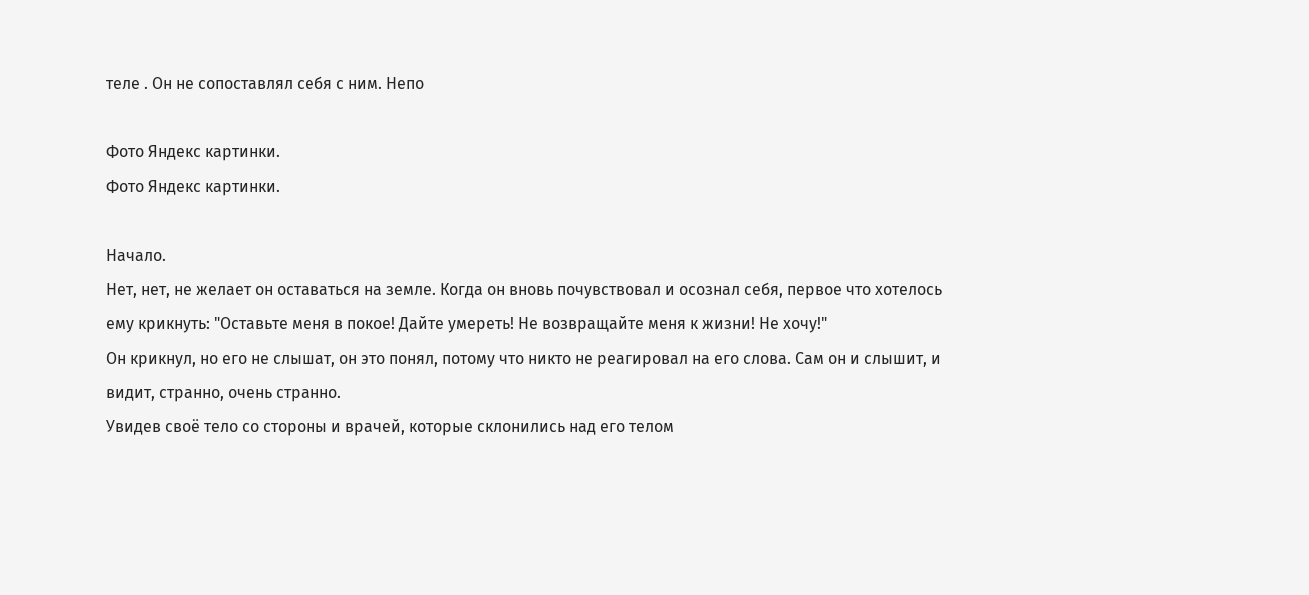теле . Он не сопоставлял себя с ним. Непо

Фото Яндекс картинки.
Фото Яндекс картинки.

Начало.
Нет, нет, не желает он оставаться на земле. Когда он вновь почувствовал и осознал себя, первое что хотелось ему крикнуть: "Оставьте меня в покое! Дайте умереть! Не возвращайте меня к жизни! Не хочу!"
Он крикнул, но его не слышат, он это понял, потому что никто не реагировал на его слова. Сам он и слышит, и видит, странно, очень странно.
Увидев своё тело со стороны и врачей, которые склонились над его телом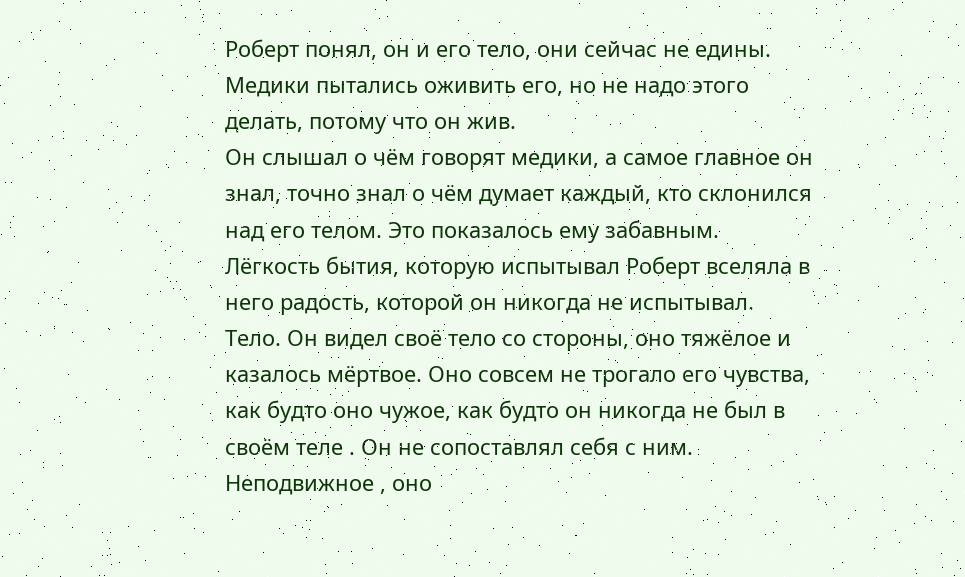Роберт понял, он и его тело, они сейчас не едины. Медики пытались оживить его, но не надо этого делать, потому что он жив.
Он слышал о чём говорят медики, а самое главное он знал, точно знал о чём думает каждый, кто склонился над его телом. Это показалось ему забавным.
Лёгкость бытия, которую испытывал Роберт вселяла в него радость, которой он никогда не испытывал. Тело. Он видел своё тело со стороны, оно тяжёлое и казалось мёртвое. Оно совсем не трогало его чувства, как будто оно чужое, как будто он никогда не был в своём теле . Он не сопоставлял себя с ним. Неподвижное , оно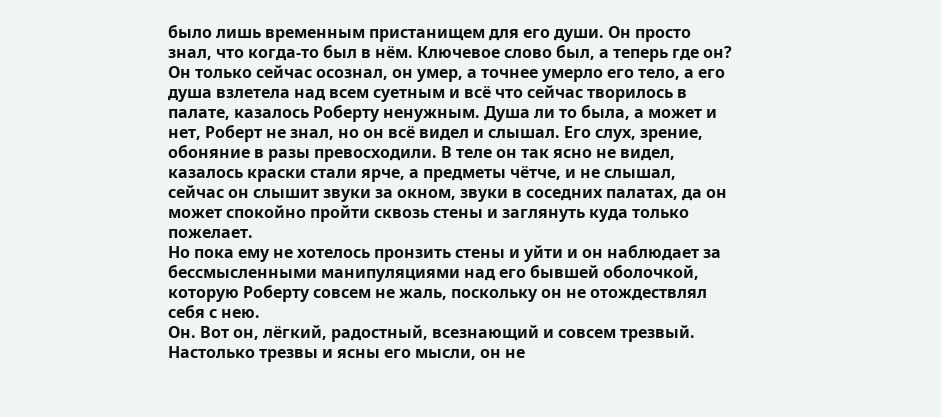было лишь временным пристанищем для его души. Он просто знал, что когда-то был в нём. Ключевое слово был, а теперь где он? Он только сейчас осознал, он умер, а точнее умерло его тело, а его душа взлетела над всем суетным и всё что сейчас творилось в палате, казалось Роберту ненужным. Душа ли то была, а может и нет, Роберт не знал, но он всё видел и слышал. Его слух, зрение, обоняние в разы превосходили. В теле он так ясно не видел, казалось краски стали ярче, а предметы чётче, и не слышал, сейчас он слышит звуки за окном, звуки в соседних палатах, да он может спокойно пройти сквозь стены и заглянуть куда только пожелает.
Но пока ему не хотелось пронзить стены и уйти и он наблюдает за бессмысленными манипуляциями над его бывшей оболочкой, которую Роберту совсем не жаль, поскольку он не отождествлял себя с нею.
Он. Вот он, лёгкий, радостный, всезнающий и совсем трезвый. Настолько трезвы и ясны его мысли, он не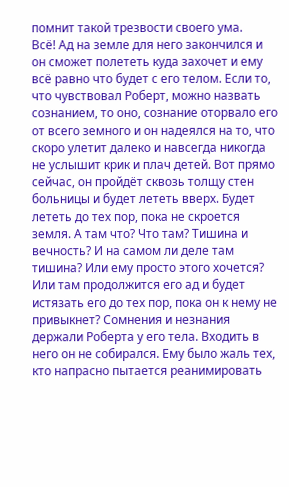помнит такой трезвости своего ума.
Всё! Ад на земле для него закончился и он сможет полететь куда захочет и ему всё равно что будет с его телом. Если то, что чувствовал Роберт, можно назвать сознанием, то оно, сознание оторвало его от всего земного и он надеялся на то, что скоро улетит далеко и навсегда никогда не услышит крик и плач детей. Вот прямо сейчас, он пройдёт сквозь толщу стен больницы и будет лететь вверх. Будет лететь до тех пор, пока не скроется земля. А там что? Что там? Тишина и вечность? И на самом ли деле там тишина? Или ему просто этого хочется? Или там продолжится его ад и будет истязать его до тех пор, пока он к нему не привыкнет? Сомнения и незнания держали Роберта у его тела. Входить в него он не собирался. Ему было жаль тех, кто напрасно пытается реанимировать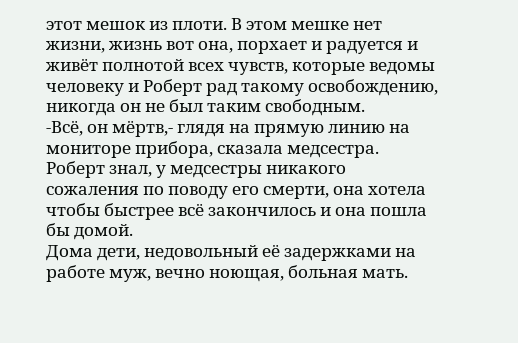этот мешок из плоти. В этом мешке нет жизни, жизнь вот она, порхает и радуется и живёт полнотой всех чувств, которые ведомы человеку и Роберт рад такому освобождению, никогда он не был таким свободным.
-Всё, он мёртв,- глядя на прямую линию на мониторе прибора, сказала медсестра.
Роберт знал, у медсестры никакого сожаления по поводу его смерти, она хотела чтобы быстрее всё закончилось и она пошла бы домой.
Дома дети, недовольный её задержками на работе муж, вечно ноющая, больная мать.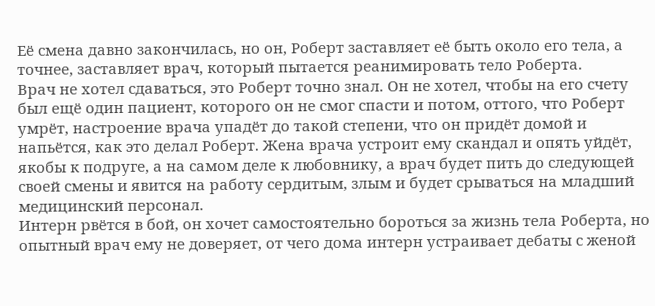Её смена давно закончилась, но он, Роберт заставляет её быть около его тела, а точнее, заставляет врач, который пытается реанимировать тело Роберта.
Врач не хотел сдаваться, это Роберт точно знал. Он не хотел, чтобы на его счету был ещё один пациент, которого он не смог спасти и потом, оттого, что Роберт умрёт, настроение врача упадёт до такой степени, что он придёт домой и напьётся, как это делал Роберт. Жена врача устроит ему скандал и опять уйдёт, якобы к подруге, а на самом деле к любовнику, а врач будет пить до следующей своей смены и явится на работу сердитым, злым и будет срываться на младший медицинский персонал.
Интерн рвётся в бой, он хочет самостоятельно бороться за жизнь тела Роберта, но опытный врач ему не доверяет, от чего дома интерн устраивает дебаты с женой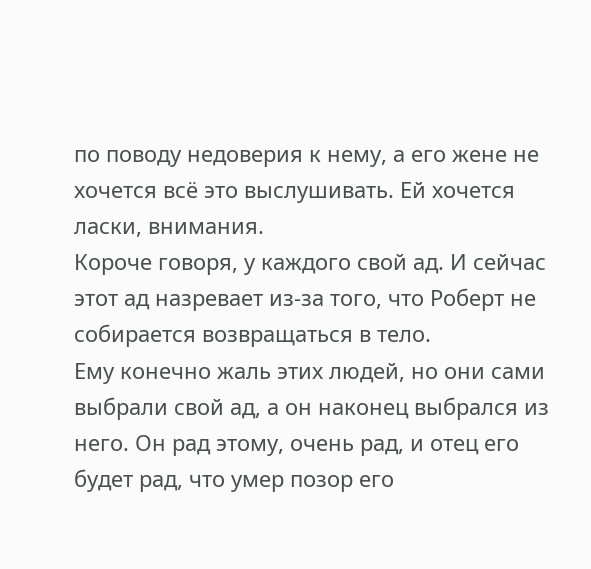по поводу недоверия к нему, а его жене не хочется всё это выслушивать. Ей хочется ласки, внимания.
Короче говоря, у каждого свой ад. И сейчас этот ад назревает из-за того, что Роберт не собирается возвращаться в тело.
Ему конечно жаль этих людей, но они сами выбрали свой ад, а он наконец выбрался из него. Он рад этому, очень рад, и отец его будет рад, что умер позор его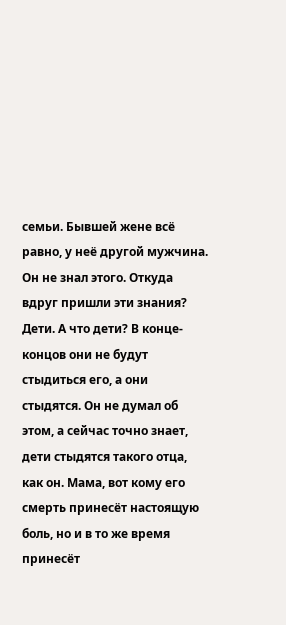семьи. Бывшей жене всё равно, у неё другой мужчина. Он не знал этого. Откуда вдруг пришли эти знания? Дети. А что дети? В конце-концов они не будут стыдиться его, а они стыдятся. Он не думал об этом, а сейчас точно знает, дети стыдятся такого отца, как он. Мама, вот кому его смерть принесёт настоящую боль, но и в то же время принесёт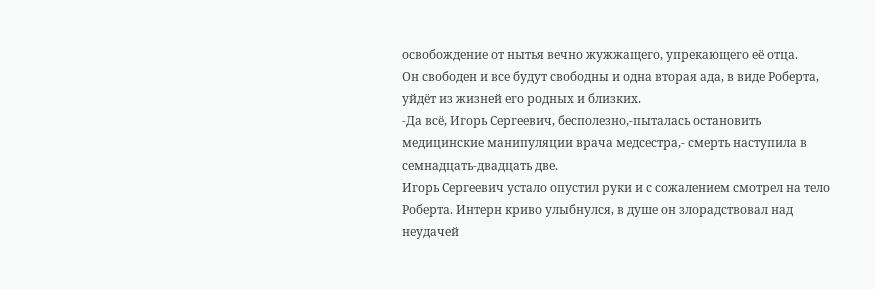освобождение от нытья вечно жужжащего, упрекающего её отца.
Он свободен и все будут свободны и одна вторая ада, в виде Роберта, уйдёт из жизней его родных и близких.
-Да всё, Игорь Сергеевич, бесполезно,-пыталась остановить медицинские манипуляции врача медсестра,- смерть наступила в семнадцать-двадцать две.
Игорь Сергеевич устало опустил руки и с сожалением смотрел на тело Роберта. Интерн криво улыбнулся, в душе он злорадствовал над неудачей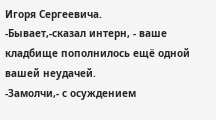Игоря Сергеевича.
-Бывает,-сказал интерн, - ваше кладбище пополнилось ещё одной вашей неудачей.
-Замолчи,- с осуждением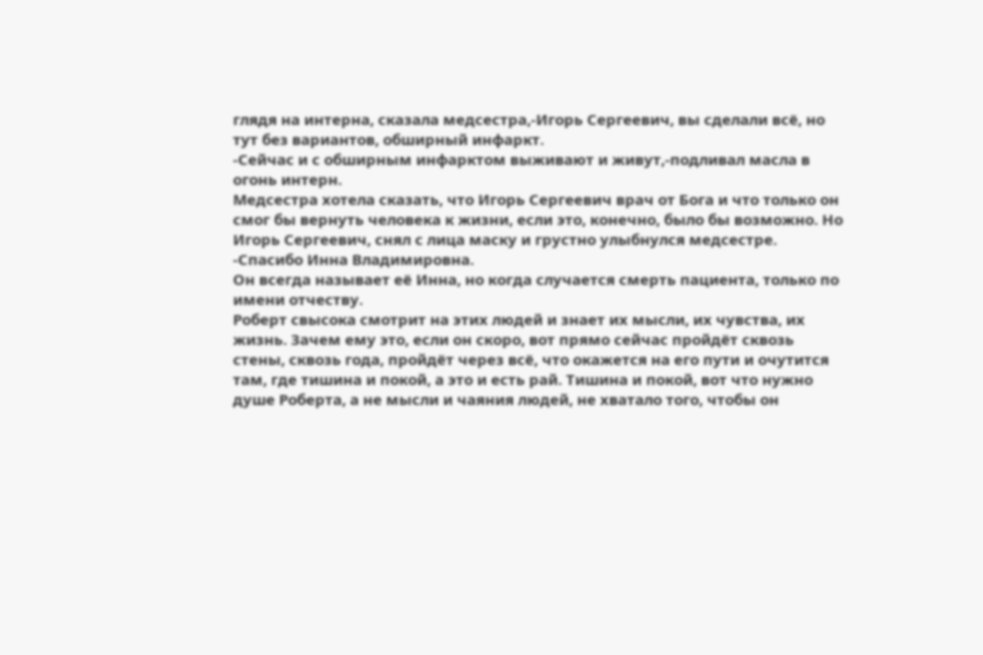глядя на интерна, сказала медсестра,-Игорь Сергеевич, вы сделали всё, но тут без вариантов, обширный инфаркт.
-Сейчас и с обширным инфарктом выживают и живут,-подливал масла в огонь интерн.
Медсестра хотела сказать, что Игорь Сергеевич врач от Бога и что только он смог бы вернуть человека к жизни, если это, конечно, было бы возможно. Но Игорь Сергеевич, снял с лица маску и грустно улыбнулся медсестре.
-Спасибо Инна Владимировна.
Он всегда называет её Инна, но когда случается смерть пациента, только по имени отчеству.
Роберт свысока смотрит на этих людей и знает их мысли, их чувства, их жизнь. Зачем ему это, если он скоро, вот прямо сейчас пройдёт сквозь стены, сквозь года, пройдёт через всё, что окажется на его пути и очутится там, где тишина и покой, а это и есть рай. Тишина и покой, вот что нужно душе Роберта, а не мысли и чаяния людей, не хватало того, чтобы он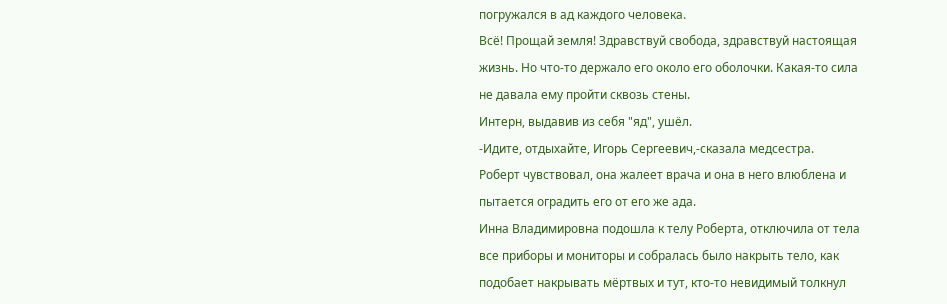погружался в ад каждого человека.
Всё! Прощай земля! Здравствуй свобода, здравствуй настоящая жизнь. Но что-то держало его около его оболочки. Какая-то сила не давала ему пройти сквозь стены.
Интерн, выдавив из себя "яд", ушёл.
-Идите, отдыхайте, Игорь Сергеевич,-сказала медсестра.
Роберт чувствовал, она жалеет врача и она в него влюблена и пытается оградить его от его же ада.
Инна Владимировна подошла к телу Роберта, отключила от тела все приборы и мониторы и собралась было накрыть тело, как подобает накрывать мёртвых и тут, кто-то невидимый толкнул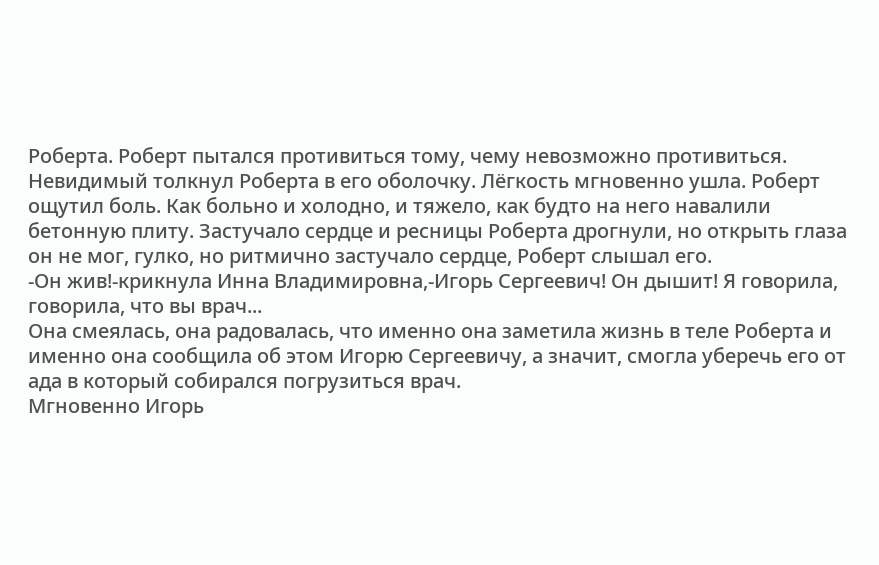Роберта. Роберт пытался противиться тому, чему невозможно противиться. Невидимый толкнул Роберта в его оболочку. Лёгкость мгновенно ушла. Роберт ощутил боль. Как больно и холодно, и тяжело, как будто на него навалили бетонную плиту. Застучало сердце и ресницы Роберта дрогнули, но открыть глаза он не мог, гулко, но ритмично застучало сердце, Роберт слышал его.
-Он жив!-крикнула Инна Владимировна,-Игорь Сергеевич! Он дышит! Я говорила, говорила, что вы врач...
Она смеялась, она радовалась, что именно она заметила жизнь в теле Роберта и именно она сообщила об этом Игорю Сергеевичу, а значит, смогла уберечь его от ада в который собирался погрузиться врач.
Мгновенно Игорь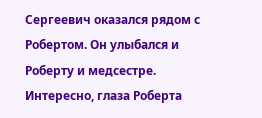Сергеевич оказался рядом с Робертом. Он улыбался и Роберту и медсестре. Интересно, глаза Роберта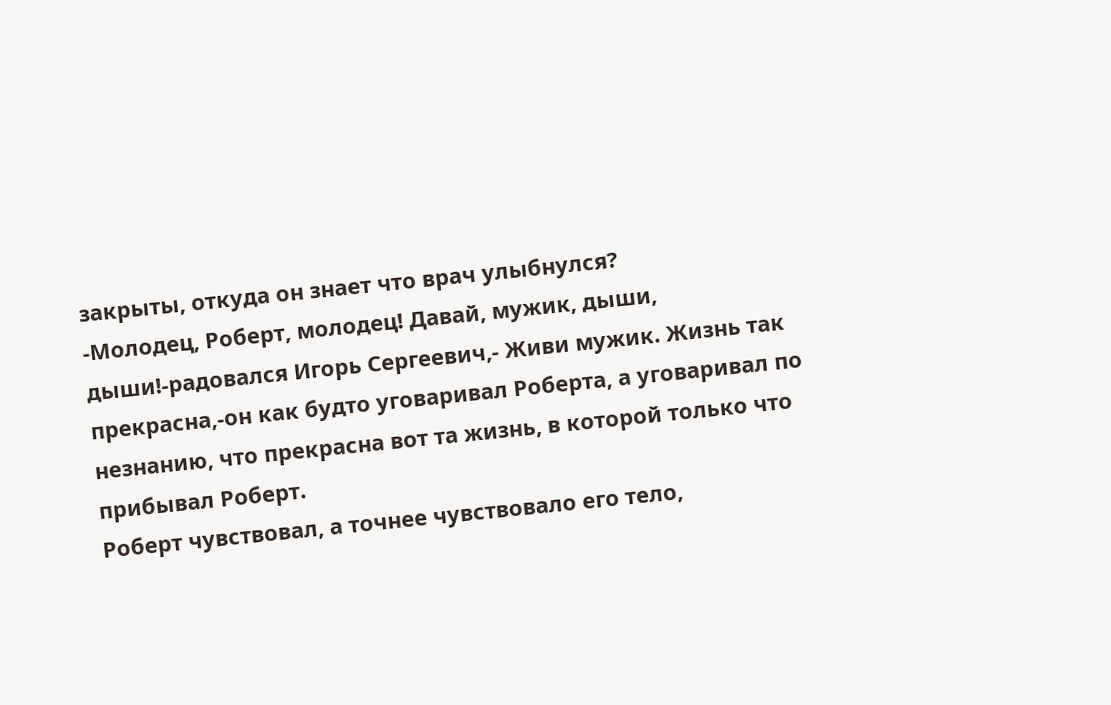закрыты, откуда он знает что врач улыбнулся?
-Молодец, Роберт, молодец! Давай, мужик, дыши, дыши!-радовался Игорь Сергеевич,- Живи мужик. Жизнь так прекрасна,-он как будто уговаривал Роберта, а уговаривал по незнанию, что прекрасна вот та жизнь, в которой только что прибывал Роберт.
Роберт чувствовал, а точнее чувствовало его тело,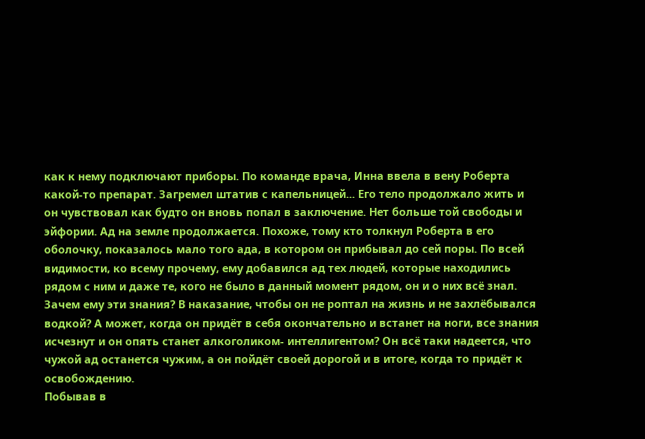как к нему подключают приборы. По команде врача, Инна ввела в вену Роберта какой-то препарат. Загремел штатив с капельницей... Его тело продолжало жить и он чувствовал как будто он вновь попал в заключение. Нет больше той свободы и эйфории. Ад на земле продолжается. Похоже, тому кто толкнул Роберта в его оболочку, показалось мало того ада, в котором он прибывал до сей поры. По всей видимости, ко всему прочему, ему добавился ад тех людей, которые находились рядом с ним и даже те, кого не было в данный момент рядом, он и о них всё знал. Зачем ему эти знания? В наказание, чтобы он не роптал на жизнь и не захлёбывался водкой? А может, когда он придёт в себя окончательно и встанет на ноги, все знания исчезнут и он опять станет алкоголиком- интеллигентом? Он всё таки надеется, что чужой ад останется чужим, а он пойдёт своей дорогой и в итоге, когда то придёт к освобождению.
Побывав в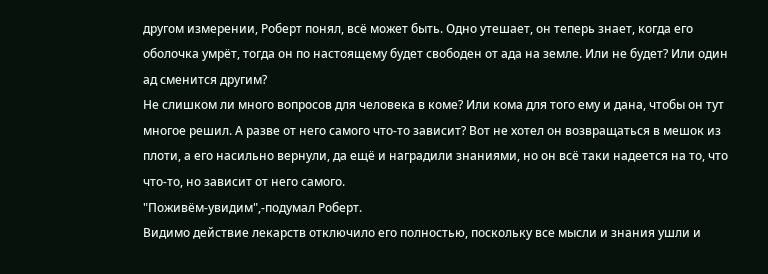другом измерении, Роберт понял, всё может быть. Одно утешает, он теперь знает, когда его оболочка умрёт, тогда он по настоящему будет свободен от ада на земле. Или не будет? Или один ад сменится другим?
Не слишком ли много вопросов для человека в коме? Или кома для того ему и дана, чтобы он тут многое решил. А разве от него самого что-то зависит? Вот не хотел он возвращаться в мешок из плоти, а его насильно вернули, да ещё и наградили знаниями, но он всё таки надеется на то, что что-то, но зависит от него самого.
"Поживём-увидим",-подумал Роберт.
Видимо действие лекарств отключило его полностью, поскольку все мысли и знания ушли и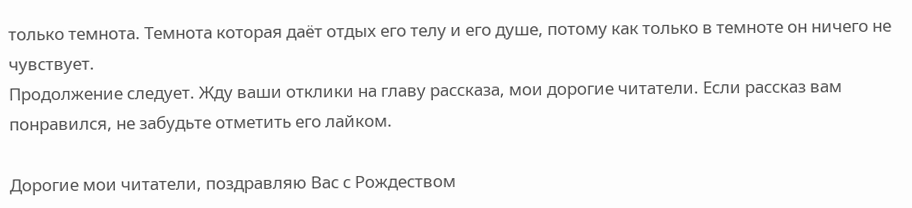только темнота. Темнота которая даёт отдых его телу и его душе, потому как только в темноте он ничего не чувствует.
Продолжение следует. Жду ваши отклики на главу рассказа, мои дорогие читатели. Если рассказ вам понравился, не забудьте отметить его лайком.

Дорогие мои читатели, поздравляю Вас с Рождеством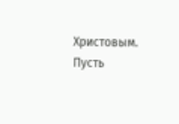Христовым. Пусть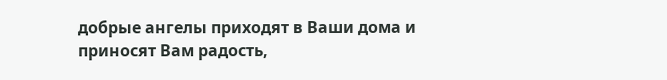добрые ангелы приходят в Ваши дома и приносят Вам радость,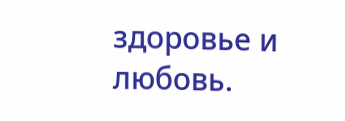здоровье и любовь.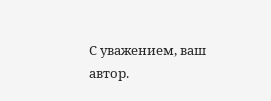С уважением, ваш автор.